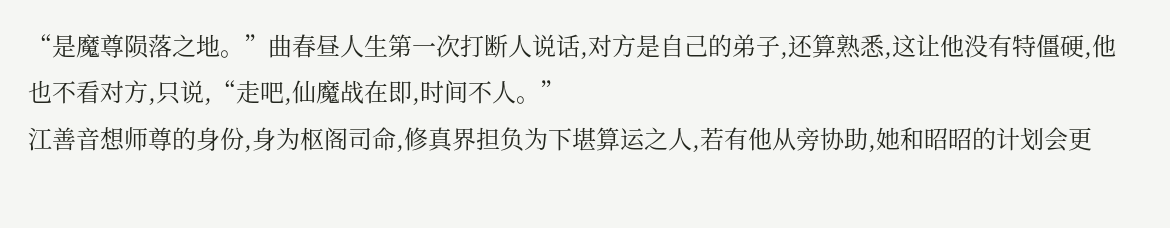“是魔尊陨落之地。”曲春昼人生第一次打断人说话,对方是自己的弟子,还算熟悉,这让他没有特僵硬,他也不看对方,只说,“走吧,仙魔战在即,时间不人。”
江善音想师尊的身份,身为枢阁司命,修真界担负为下堪算运之人,若有他从旁协助,她和昭昭的计划会更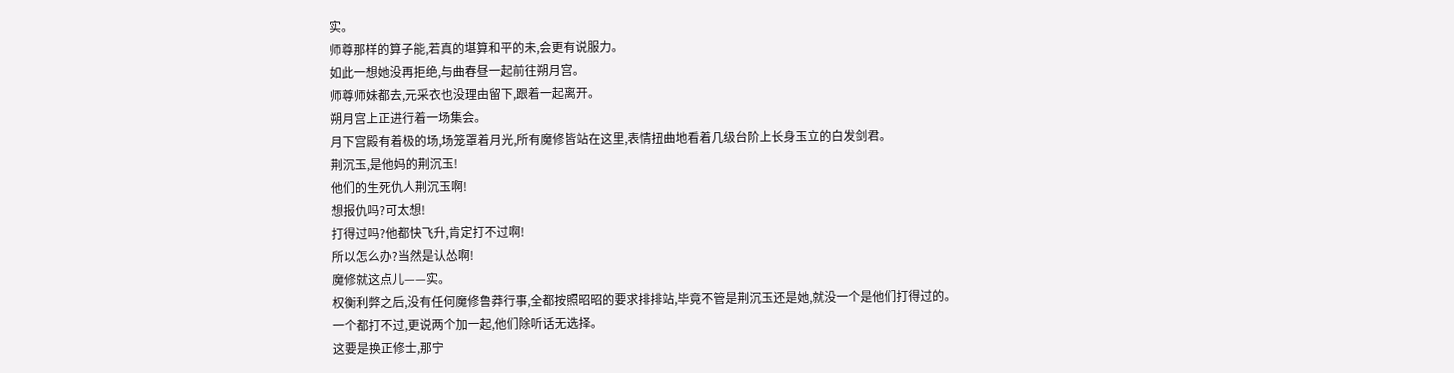实。
师尊那样的算子能,若真的堪算和平的未,会更有说服力。
如此一想她没再拒绝,与曲春昼一起前往朔月宫。
师尊师妹都去,元采衣也没理由留下,跟着一起离开。
朔月宫上正进行着一场集会。
月下宫殿有着极的场,场笼罩着月光,所有魔修皆站在这里,表情扭曲地看着几级台阶上长身玉立的白发剑君。
荆沉玉,是他妈的荆沉玉!
他们的生死仇人荆沉玉啊!
想报仇吗?可太想!
打得过吗?他都快飞升,肯定打不过啊!
所以怎么办?当然是认怂啊!
魔修就这点儿——实。
权衡利弊之后,没有任何魔修鲁莽行事,全都按照昭昭的要求排排站,毕竟不管是荆沉玉还是她,就没一个是他们打得过的。
一个都打不过,更说两个加一起,他们除听话无选择。
这要是换正修士,那宁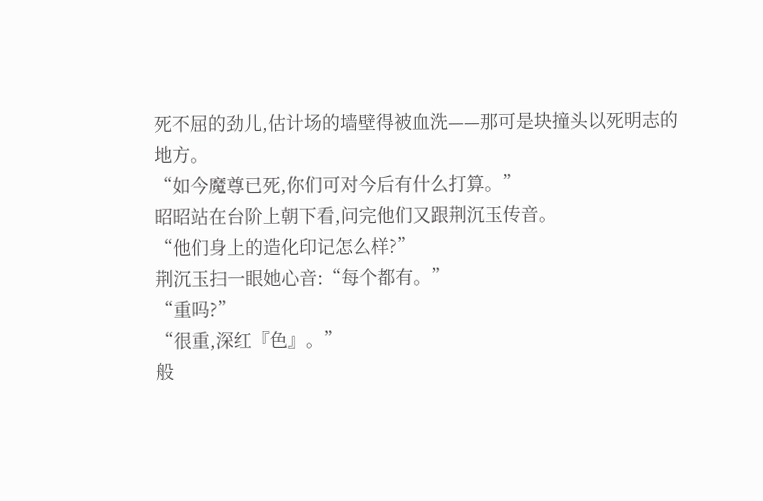死不屈的劲儿,估计场的墙壁得被血洗——那可是块撞头以死明志的地方。
“如今魔尊已死,你们可对今后有什么打算。”
昭昭站在台阶上朝下看,问完他们又跟荆沉玉传音。
“他们身上的造化印记怎么样?”
荆沉玉扫一眼她心音:“每个都有。”
“重吗?”
“很重,深红『色』。”
般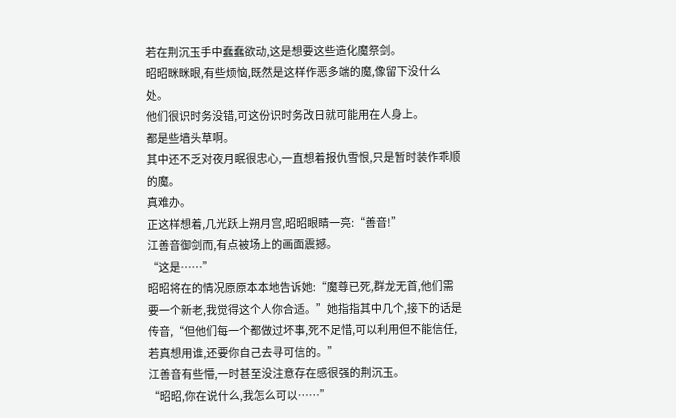若在荆沉玉手中蠢蠢欲动,这是想要这些造化魔祭剑。
昭昭眯眯眼,有些烦恼,既然是这样作恶多端的魔,像留下没什么处。
他们很识时务没错,可这份识时务改日就可能用在人身上。
都是些墙头草啊。
其中还不乏对夜月眠很忠心,一直想着报仇雪恨,只是暂时装作乖顺的魔。
真难办。
正这样想着,几光跃上朔月宫,昭昭眼睛一亮:“善音!”
江善音御剑而,有点被场上的画面震撼。
“这是……”
昭昭将在的情况原原本本地告诉她:“魔尊已死,群龙无首,他们需要一个新老,我觉得这个人你合适。”她指指其中几个,接下的话是传音,“但他们每一个都做过坏事,死不足惜,可以利用但不能信任,若真想用谁,还要你自己去寻可信的。”
江善音有些懵,一时甚至没注意存在感很强的荆沉玉。
“昭昭,你在说什么,我怎么可以……”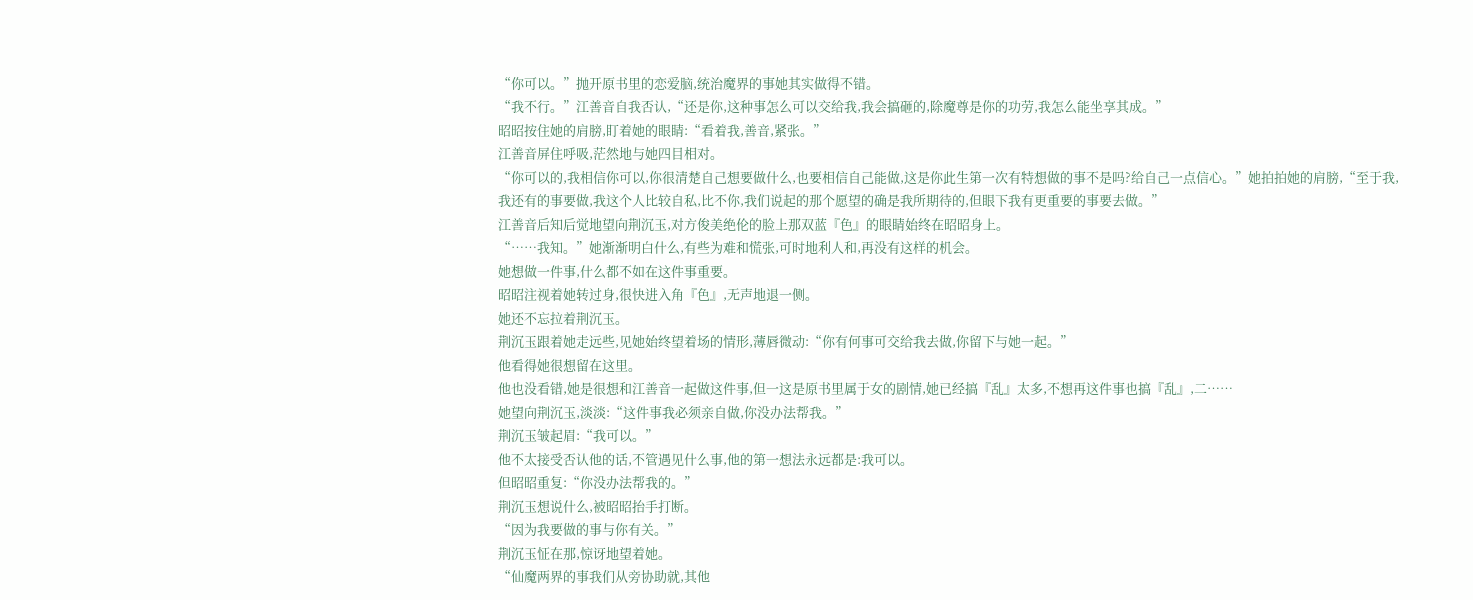“你可以。”抛开原书里的恋爱脑,统治魔界的事她其实做得不错。
“我不行。”江善音自我否认,“还是你,这种事怎么可以交给我,我会搞砸的,除魔尊是你的功劳,我怎么能坐享其成。”
昭昭按住她的肩膀,盯着她的眼睛:“看着我,善音,紧张。”
江善音屏住呼吸,茫然地与她四目相对。
“你可以的,我相信你可以,你很清楚自己想要做什么,也要相信自己能做,这是你此生第一次有特想做的事不是吗?给自己一点信心。”她拍拍她的肩膀,“至于我,我还有的事要做,我这个人比较自私,比不你,我们说起的那个愿望的确是我所期待的,但眼下我有更重要的事要去做。”
江善音后知后觉地望向荆沉玉,对方俊美绝伦的脸上那双蓝『色』的眼睛始终在昭昭身上。
“……我知。”她渐渐明白什么,有些为难和慌张,可时地利人和,再没有这样的机会。
她想做一件事,什么都不如在这件事重要。
昭昭注视着她转过身,很快进入角『色』,无声地退一侧。
她还不忘拉着荆沉玉。
荆沉玉跟着她走远些,见她始终望着场的情形,薄唇微动:“你有何事可交给我去做,你留下与她一起。”
他看得她很想留在这里。
他也没看错,她是很想和江善音一起做这件事,但一这是原书里属于女的剧情,她已经搞『乱』太多,不想再这件事也搞『乱』,二……
她望向荆沉玉,淡淡:“这件事我必须亲自做,你没办法帮我。”
荆沉玉皱起眉:“我可以。”
他不太接受否认他的话,不管遇见什么事,他的第一想法永远都是:我可以。
但昭昭重复:“你没办法帮我的。”
荆沉玉想说什么,被昭昭抬手打断。
“因为我要做的事与你有关。”
荆沉玉怔在那,惊讶地望着她。
“仙魔两界的事我们从旁协助就,其他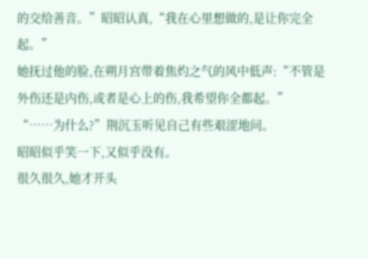的交给善音。”昭昭认真,“我在心里想做的,是让你完全起。”
她抚过他的脸,在朔月宫带着焦灼之气的风中低声:“不管是外伤还是内伤,或者是心上的伤,我希望你全都起。”
“……为什么?”荆沉玉听见自己有些艰涩地问。
昭昭似乎笑一下,又似乎没有。
很久很久,她才开头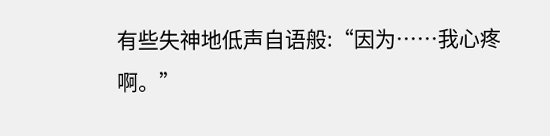有些失神地低声自语般:“因为……我心疼啊。”